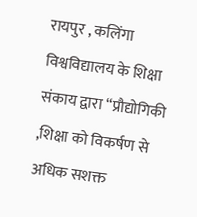रायपुर , कलिंगा विश्वविद्यालय के शिक्षा संकाय द्वारा “प्रौद्योगिकी ,शिक्षा को विकर्षण से अधिक सशक्त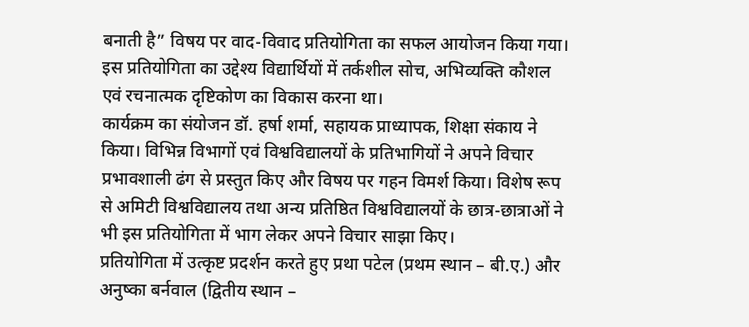बनाती है” विषय पर वाद-विवाद प्रतियोगिता का सफल आयोजन किया गया। इस प्रतियोगिता का उद्देश्य विद्यार्थियों में तर्कशील सोच, अभिव्यक्ति कौशल एवं रचनात्मक दृष्टिकोण का विकास करना था।
कार्यक्रम का संयोजन डॉ. हर्षा शर्मा, सहायक प्राध्यापक, शिक्षा संकाय ने किया। विभिन्न विभागों एवं विश्वविद्यालयों के प्रतिभागियों ने अपने विचार प्रभावशाली ढंग से प्रस्तुत किए और विषय पर गहन विमर्श किया। विशेष रूप से अमिटी विश्वविद्यालय तथा अन्य प्रतिष्ठित विश्वविद्यालयों के छात्र-छात्राओं ने भी इस प्रतियोगिता में भाग लेकर अपने विचार साझा किए।
प्रतियोगिता में उत्कृष्ट प्रदर्शन करते हुए प्रथा पटेल (प्रथम स्थान – बी.ए.) और अनुष्का बर्नवाल (द्वितीय स्थान –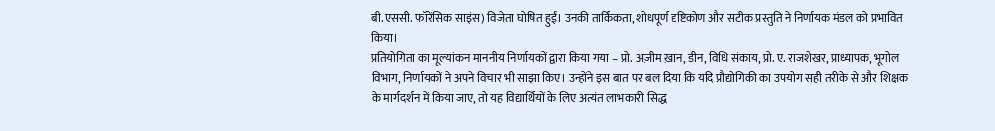बी.एससी. फॉरेंसिक साइंस) विजेता घोषित हुईं। उनकी तार्किकता, शोधपूर्ण दृष्टिकोण और सटीक प्रस्तुति ने निर्णायक मंडल को प्रभावित किया।
प्रतियोगिता का मूल्यांकन माननीय निर्णायकों द्वारा किया गया – प्रो. अज़ीम ख़ान, डीन, विधि संकाय, प्रो. ए. राजशेखर, प्राध्यापक, भूगोल विभाग, निर्णायकों ने अपने विचार भी साझा किए। उन्होंने इस बात पर बल दिया कि यदि प्रौद्योगिकी का उपयोग सही तरीके से और शिक्षक के मार्गदर्शन में किया जाए, तो यह विद्यार्थियों के लिए अत्यंत लाभकारी सिद्ध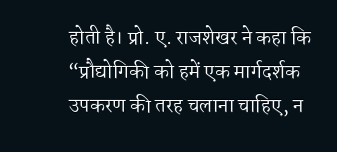होती है। प्रो. ए. राजशेखर ने कहा कि “प्रौद्योगिकी को हमें एक मार्गदर्शक उपकरण की तरह चलाना चाहिए, न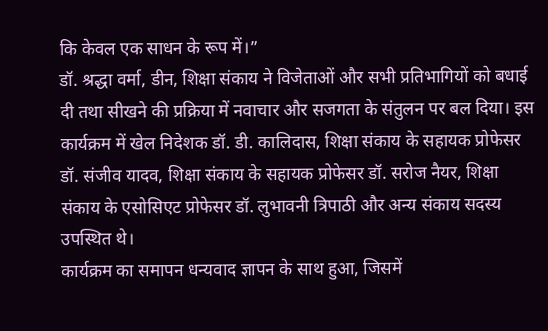कि केवल एक साधन के रूप में।”
डॉ. श्रद्धा वर्मा, डीन, शिक्षा संकाय ने विजेताओं और सभी प्रतिभागियों को बधाई दी तथा सीखने की प्रक्रिया में नवाचार और सजगता के संतुलन पर बल दिया। इस कार्यक्रम में खेल निदेशक डॉ. डी. कालिदास, शिक्षा संकाय के सहायक प्रोफेसर डॉ. संजीव यादव, शिक्षा संकाय के सहायक प्रोफेसर डॉ. सरोज नैयर, शिक्षा संकाय के एसोसिएट प्रोफेसर डॉ. लुभावनी त्रिपाठी और अन्य संकाय सदस्य उपस्थित थे।
कार्यक्रम का समापन धन्यवाद ज्ञापन के साथ हुआ, जिसमें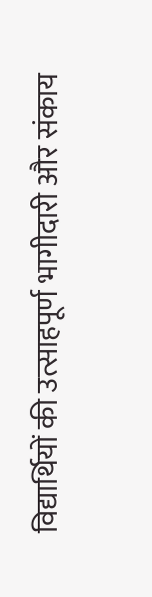विद्यार्थियों की उत्साहपूर्ण भागीदारी और संकाय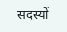सदस्यों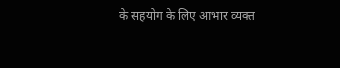के सहयोग के लिए आभार व्यक्त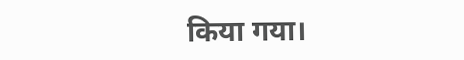किया गया।